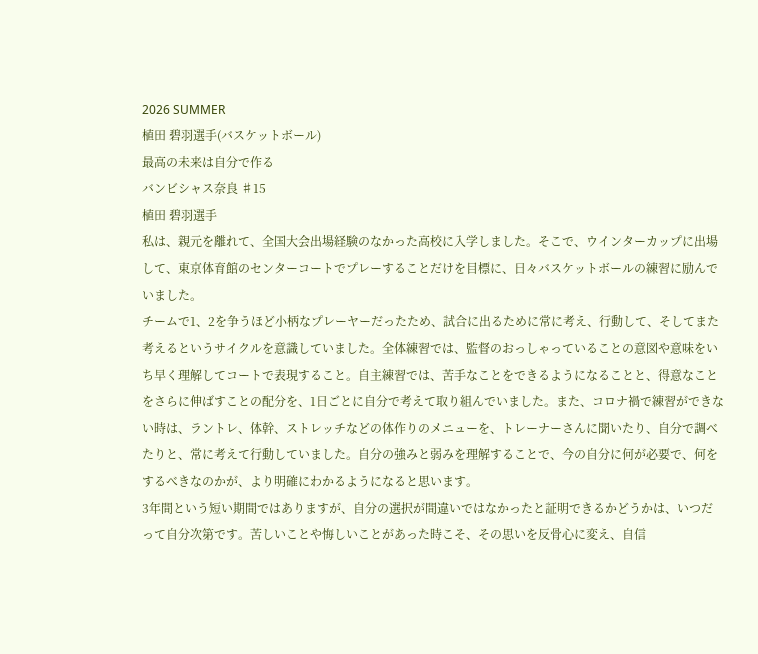2026 SUMMER
植田 碧羽選手(バスケットボール)
最高の未来は自分で作る
バンビシャス奈良 ♯15
植田 碧羽選手
私は、親元を離れて、全国大会出場経験のなかった高校に入学しました。そこで、ウインターカップに出場して、東京体育館のセンターコートでプレーすることだけを目標に、日々バスケットボールの練習に励んでいました。
チームで1、2を争うほど小柄なプレーヤーだったため、試合に出るために常に考え、行動して、そしてまた考えるというサイクルを意識していました。全体練習では、監督のおっしゃっていることの意図や意味をいち早く理解してコートで表現すること。自主練習では、苦手なことをできるようになることと、得意なことをさらに伸ばすことの配分を、1日ごとに自分で考えて取り組んでいました。また、コロナ禍で練習ができない時は、ラントレ、体幹、ストレッチなどの体作りのメニューを、トレーナーさんに聞いたり、自分で調べたりと、常に考えて行動していました。自分の強みと弱みを理解することで、今の自分に何が必要で、何をするべきなのかが、より明確にわかるようになると思います。
3年間という短い期間ではありますが、自分の選択が間違いではなかったと証明できるかどうかは、いつだって自分次第です。苦しいことや悔しいことがあった時こそ、その思いを反骨心に変え、自信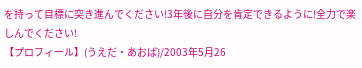を持って目標に突き進んでください!3年後に自分を肯定できるように!全力で楽しんでください!
【プロフィール】(うえだ・あおば)/2003年5月26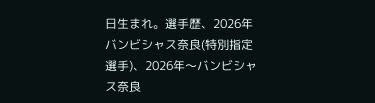日生まれ。選手歴、2026年バンビシャス奈良(特別指定選手)、2026年〜バンビシャス奈良